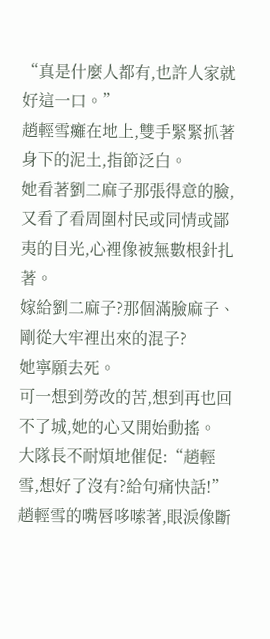“真是什麼人都有,也許人家就好這一口。”
趙輕雪癱在地上,雙手緊緊抓著身下的泥土,指節泛白。
她看著劉二麻子那張得意的臉,又看了看周圍村民或同情或鄙夷的目光,心裡像被無數根針扎著。
嫁給劉二麻子?那個滿臉麻子、剛從大牢裡出來的混子?
她寧願去死。
可一想到勞改的苦,想到再也回不了城,她的心又開始動搖。
大隊長不耐煩地催促:“趙輕雪,想好了沒有?給句痛快話!”
趙輕雪的嘴唇哆嗦著,眼淚像斷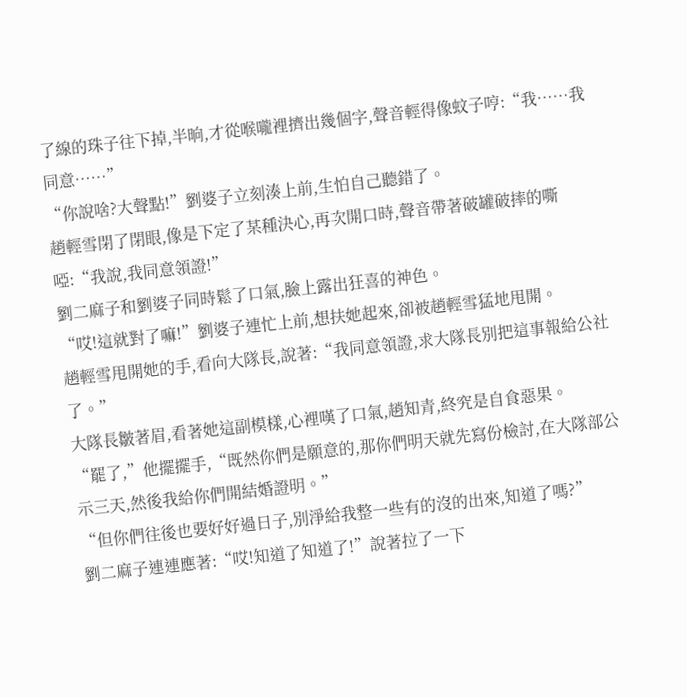了線的珠子往下掉,半晌,才從喉嚨裡擠出幾個字,聲音輕得像蚊子哼:“我……我同意……”
“你說啥?大聲點!”劉婆子立刻湊上前,生怕自己聽錯了。
趙輕雪閉了閉眼,像是下定了某種決心,再次開口時,聲音帶著破罐破摔的嘶啞:“我說,我同意領證!”
劉二麻子和劉婆子同時鬆了口氣,臉上露出狂喜的神色。
“哎!這就對了嘛!”劉婆子連忙上前,想扶她起來,卻被趙輕雪猛地甩開。
趙輕雪甩開她的手,看向大隊長,說著:“我同意領證,求大隊長別把這事報給公社了。”
大隊長皺著眉,看著她這副模樣,心裡嘆了口氣,趙知青,終究是自食惡果。
“罷了,”他擺擺手,“既然你們是願意的,那你們明天就先寫份檢討,在大隊部公示三天,然後我給你們開結婚證明。”
“但你們往後也要好好過日子,別淨給我整一些有的沒的出來,知道了嗎?”
劉二麻子連連應著:“哎!知道了知道了!”說著拉了一下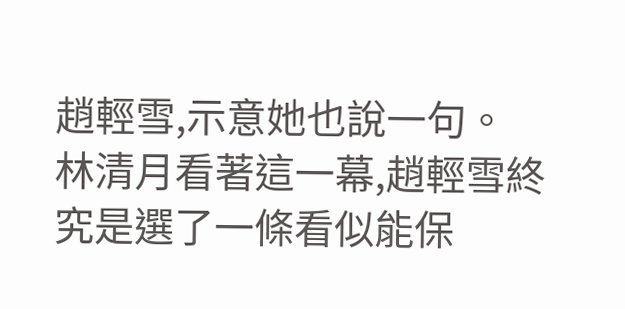趙輕雪,示意她也說一句。
林清月看著這一幕,趙輕雪終究是選了一條看似能保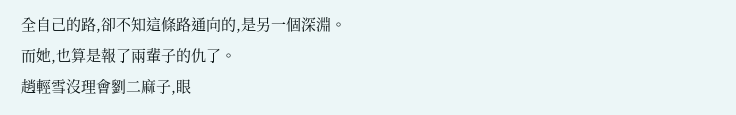全自己的路,卻不知這條路通向的,是另一個深淵。
而她,也算是報了兩輩子的仇了。
趙輕雪沒理會劉二麻子,眼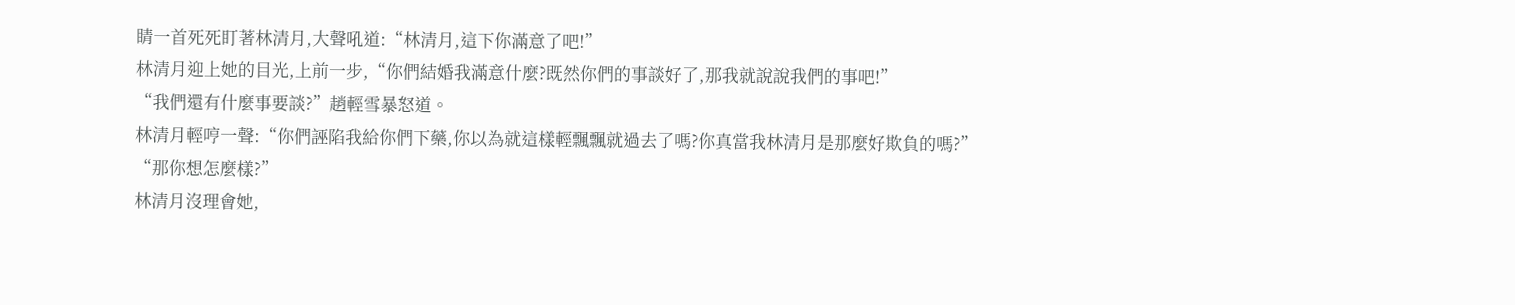睛一首死死盯著林清月,大聲吼道:“林清月,這下你滿意了吧!”
林清月迎上她的目光,上前一步,“你們結婚我滿意什麼?既然你們的事談好了,那我就說說我們的事吧!”
“我們還有什麼事要談?”趙輕雪暴怒道。
林清月輕哼一聲:“你們誣陷我給你們下藥,你以為就這樣輕飄飄就過去了嗎?你真當我林清月是那麼好欺負的嗎?”
“那你想怎麼樣?”
林清月沒理會她,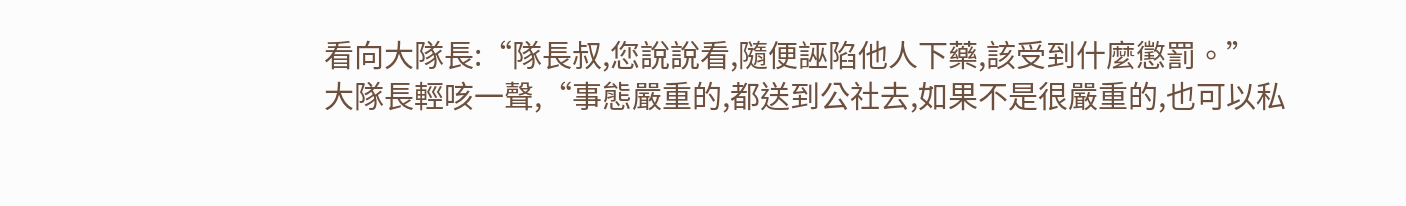看向大隊長:“隊長叔,您說說看,隨便誣陷他人下藥,該受到什麼懲罰。”
大隊長輕咳一聲,“事態嚴重的,都送到公社去,如果不是很嚴重的,也可以私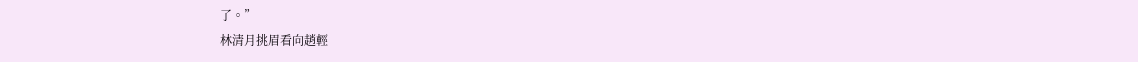了。”
林清月挑眉看向趙輕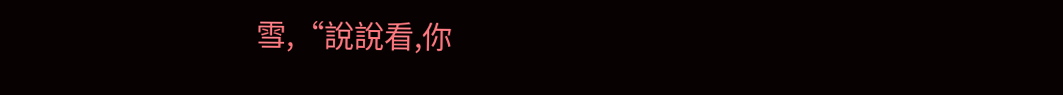雪,“說說看,你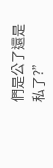們是公了還是私了?”